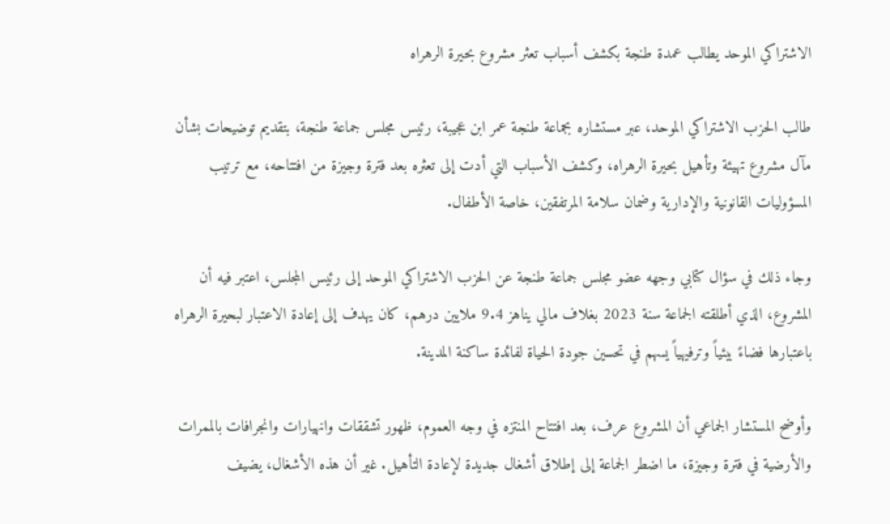الاشتراكي الموحد يطالب عمدة طنجة بكشف أسباب تعثر مشروع بحيرة الرهراه

طالب الحزب الاشتراكي الموحد، عبر مستشاره بجماعة طنجة عمر ابن عجيبة، رئيس مجلس جماعة طنجة، بتقديم توضيحات بشأن مآل مشروع تهيئة وتأهيل بحيرة الرهراه، وكشف الأسباب التي أدت إلى تعثره بعد فترة وجيزة من افتتاحه، مع ترتيب المسؤوليات القانونية والإدارية وضمان سلامة المرتفقين، خاصة الأطفال.

وجاء ذلك في سؤال كتابي وجهه عضو مجلس جماعة طنجة عن الحزب الاشتراكي الموحد إلى رئيس المجلس، اعتبر فيه أن المشروع، الذي أطلقته الجماعة سنة 2023 بغلاف مالي يناهز 9.4 ملايين درهم، كان يهدف إلى إعادة الاعتبار لبحيرة الرهراه باعتبارها فضاءً بيئياً وترفيهياً يسهم في تحسين جودة الحياة لفائدة ساكنة المدينة.

وأوضح المستشار الجماعي أن المشروع عرف، بعد افتتاح المنتزه في وجه العموم، ظهور تشققات وانهيارات وانجرافات بالممرات والأرضية في فترة وجيزة، ما اضطر الجماعة إلى إطلاق أشغال جديدة لإعادة التأهيل. غير أن هذه الأشغال، يضيف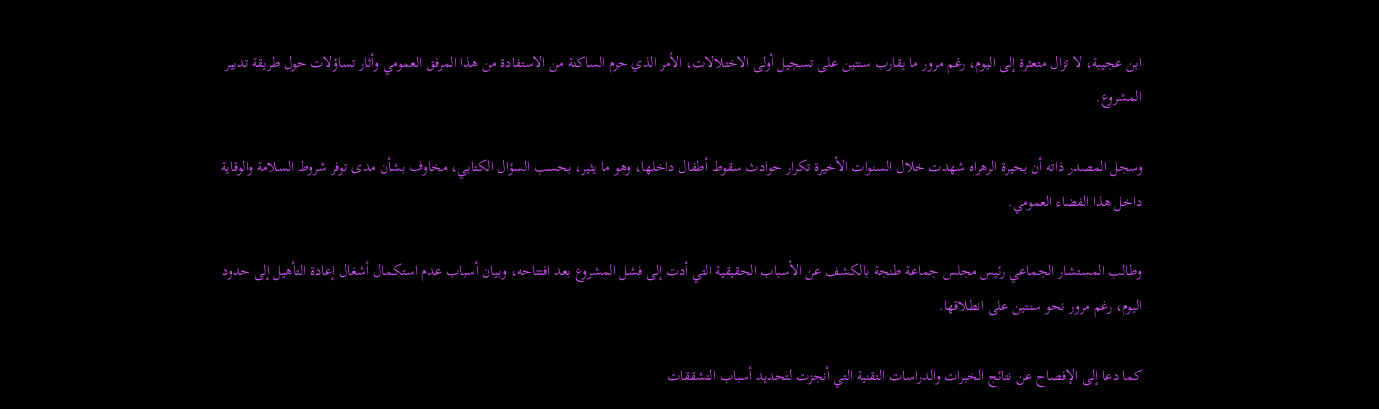ابن عجيبة، لا تزال متعثرة إلى اليوم، رغم مرور ما يقارب سنتين على تسجيل أولى الاختلالات، الأمر الذي حرم الساكنة من الاستفادة من هذا المرفق العمومي وأثار تساؤلات حول طريقة تدبير المشروع.

وسجل المصدر ذاته أن بحيرة الرهراه شهدت خلال السنوات الأخيرة تكرار حوادث سقوط أطفال داخلها، وهو ما يثير، بحسب السؤال الكتابي، مخاوف بشأن مدى توفر شروط السلامة والوقاية داخل هذا الفضاء العمومي.

وطالب المستشار الجماعي رئيس مجلس جماعة طنجة بالكشف عن الأسباب الحقيقية التي أدت إلى فشل المشروع بعد افتتاحه، وبيان أسباب عدم استكمال أشغال إعادة التأهيل إلى حدود اليوم، رغم مرور نحو سنتين على انطلاقها.

كما دعا إلى الإفصاح عن نتائج الخبرات والدراسات التقنية التي أنجزت لتحديد أسباب التشققات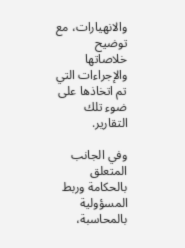والانهيارات، مع توضيح خلاصاتها والإجراءات التي تم اتخاذها على ضوء تلك التقارير.

وفي الجانب المتعلق بالحكامة وربط المسؤولية بالمحاسبة،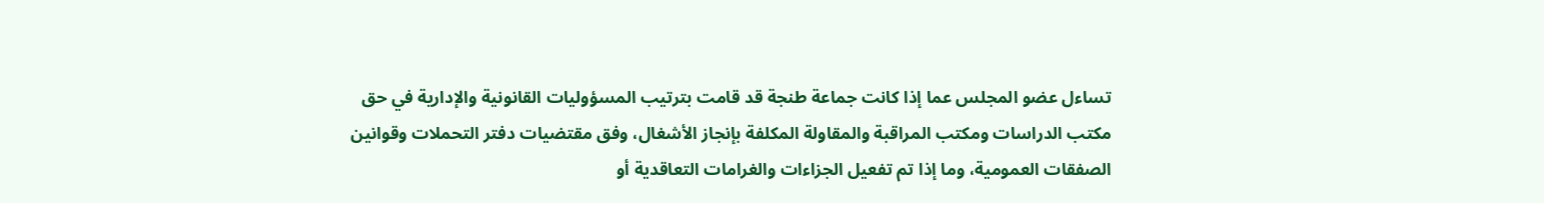تساءل عضو المجلس عما إذا كانت جماعة طنجة قد قامت بترتيب المسؤوليات القانونية والإدارية في حق مكتب الدراسات ومكتب المراقبة والمقاولة المكلفة بإنجاز الأشغال، وفق مقتضيات دفتر التحملات وقوانين الصفقات العمومية، وما إذا تم تفعيل الجزاءات والغرامات التعاقدية أو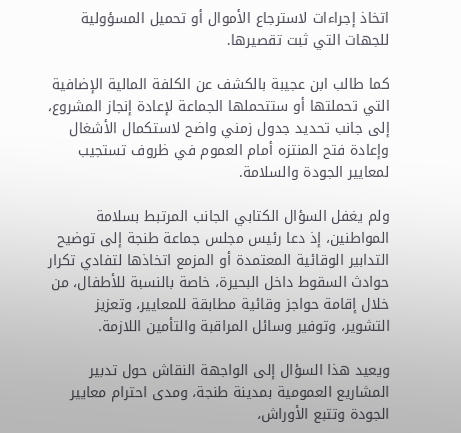اتخاذ إجراءات لاسترجاع الأموال أو تحميل المسؤولية للجهات التي ثبت تقصيرها.

كما طالب ابن عجيبة بالكشف عن الكلفة المالية الإضافية التي تحملتها أو ستتحملها الجماعة لإعادة إنجاز المشروع، إلى جانب تحديد جدول زمني واضح لاستكمال الأشغال وإعادة فتح المنتزه أمام العموم في ظروف تستجيب لمعايير الجودة والسلامة.

ولم يغفل السؤال الكتابي الجانب المرتبط بسلامة المواطنين، إذ دعا رئيس مجلس جماعة طنجة إلى توضيح التدابير الوقائية المعتمدة أو المزمع اتخاذها لتفادي تكرار حوادث السقوط داخل البحيرة، خاصة بالنسبة للأطفال، من خلال إقامة حواجز وقائية مطابقة للمعايير، وتعزيز التشوير، وتوفير وسائل المراقبة والتأمين اللازمة.

ويعيد هذا السؤال إلى الواجهة النقاش حول تدبير المشاريع العمومية بمدينة طنجة، ومدى احترام معايير الجودة وتتبع الأوراش،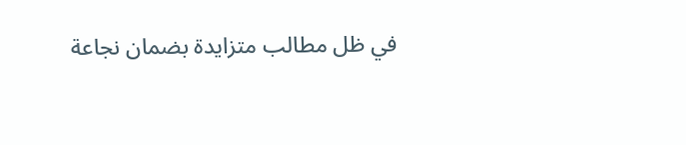في ظل مطالب متزايدة بضمان نجاعة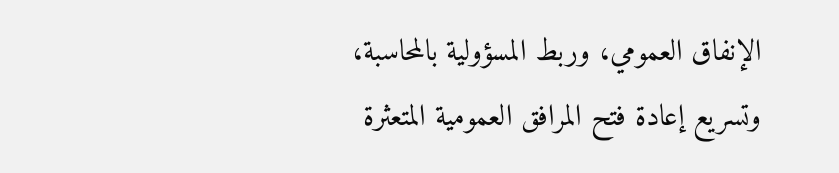الإنفاق العمومي، وربط المسؤولية بالمحاسبة، وتسريع إعادة فتح المرافق العمومية المتعثرة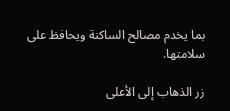بما يخدم مصالح الساكنة ويحافظ على سلامتها.

زر الذهاب إلى الأعلى